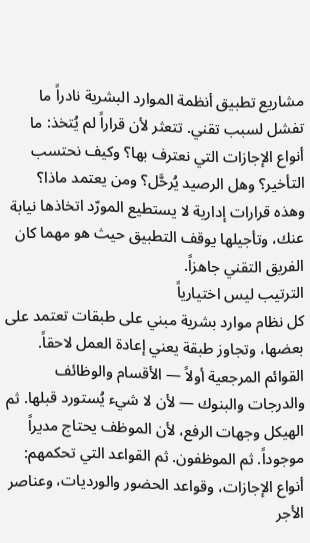مشاريع تطبيق أنظمة الموارد البشرية نادراً ما تفشل لسبب تقني. تتعثر لأن قراراً لم يُتخذ: ما أنواع الإجازات التي نعترف بها؟ وكيف نحتسب التأخير؟ وهل الرصيد يُرحَّل؟ ومن يعتمد ماذا؟ وهذه قرارات إدارية لا يستطيع المورّد اتخاذها نيابة عنك، وتأجيلها يوقف التطبيق حيث هو مهما كان الفريق التقني جاهزاً.
الترتيب ليس اختيارياً
كل نظام موارد بشرية مبني على طبقات تعتمد على بعضها، وتجاوز طبقة يعني إعادة العمل لاحقاً. القوائم المرجعية أولاً — الأقسام والوظائف والدرجات والبنوك — لأن لا شيء يُستورد قبلها. ثم الهيكل وجهات الرفع، لأن الموظف يحتاج مديراً موجوداً. ثم الموظفون. ثم القواعد التي تحكمهم: أنواع الإجازات، وقواعد الحضور والورديات، وعناصر الأجر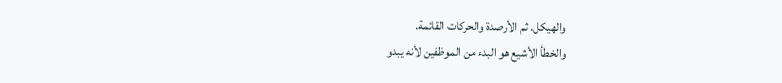والهيكل. ثم الأرصدة والحركات القائمة.
والخطأ الأشيع هو البدء من الموظفين لأنه يبدو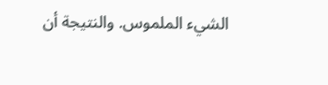الشيء الملموس. والنتيجة أن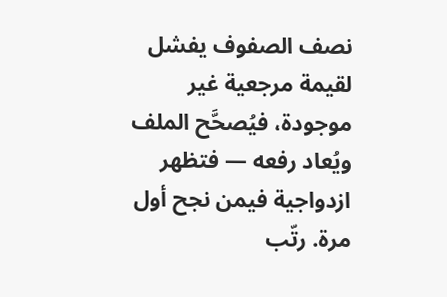نصف الصفوف يفشل لقيمة مرجعية غير موجودة، فيُصحَّح الملف ويُعاد رفعه — فتظهر ازدواجية فيمن نجح أول مرة. رتّب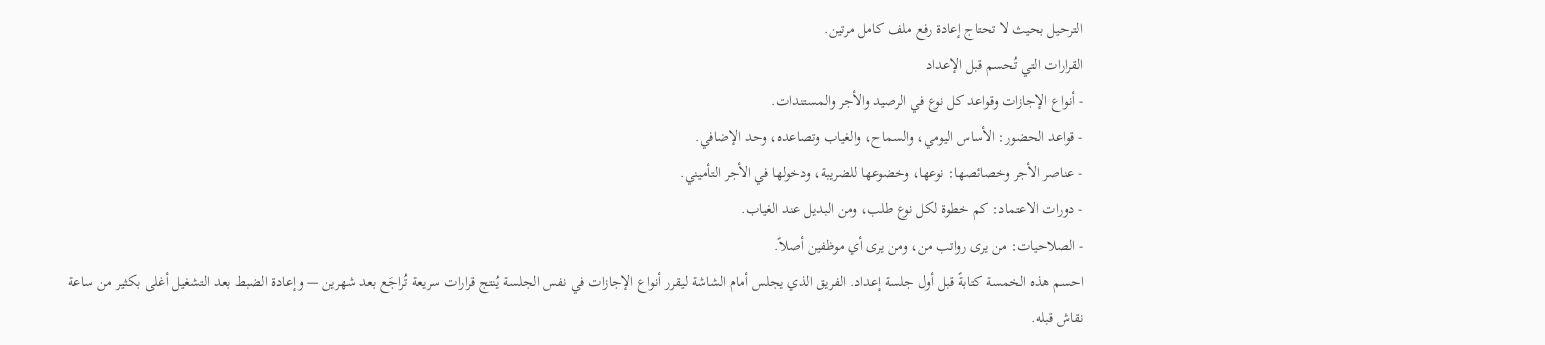الترحيل بحيث لا تحتاج إعادة رفع ملف كامل مرتين.
القرارات التي تُحسم قبل الإعداد
- أنواع الإجازات وقواعد كل نوع في الرصيد والأجر والمستندات.
- قواعد الحضور: الأساس اليومي، والسماح، والغياب وتصاعده، وحد الإضافي.
- عناصر الأجر وخصائصها: نوعها، وخضوعها للضريبة، ودخولها في الأجر التأميني.
- دورات الاعتماد: كم خطوة لكل نوع طلب، ومن البديل عند الغياب.
- الصلاحيات: من يرى رواتب من، ومن يرى أي موظفين أصلاً.
احسم هذه الخمسة كتابةً قبل أول جلسة إعداد. الفريق الذي يجلس أمام الشاشة ليقرر أنواع الإجازات في نفس الجلسة يُنتج قرارات سريعة تُراجَع بعد شهرين — وإعادة الضبط بعد التشغيل أغلى بكثير من ساعة نقاش قبله.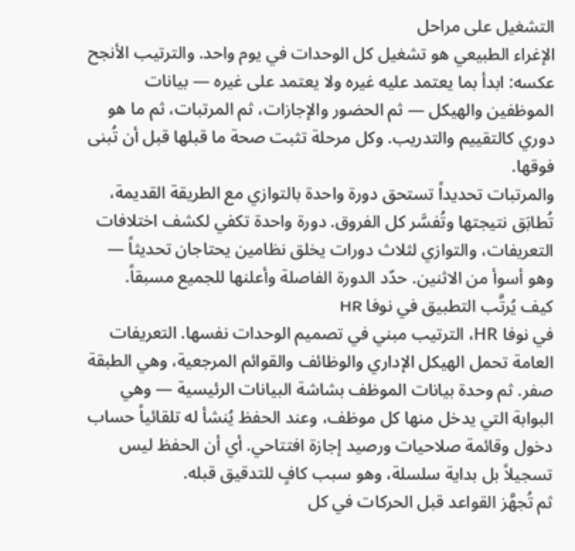التشغيل على مراحل
الإغراء الطبيعي هو تشغيل كل الوحدات في يوم واحد. والترتيب الأنجح عكسه: ابدأ بما يعتمد عليه غيره ولا يعتمد على غيره — بيانات الموظفين والهيكل — ثم الحضور والإجازات، ثم المرتبات، ثم ما هو دوري كالتقييم والتدريب. وكل مرحلة تثبت صحة ما قبلها قبل أن تُبنى فوقها.
والمرتبات تحديداً تستحق دورة واحدة بالتوازي مع الطريقة القديمة، تُطابَق نتيجتها وتُفسَّر كل الفروق. دورة واحدة تكفي لكشف اختلافات التعريفات، والتوازي لثلاث دورات يخلق نظامين يحتاجان تحديثاً — وهو أسوأ من الاثنين. حدّد الدورة الفاصلة وأعلنها للجميع مسبقاً.
كيف يُرتَّب التطبيق في نوفا HR
في نوفا HR، الترتيب مبني في تصميم الوحدات نفسها. التعريفات العامة تحمل الهيكل الإداري والوظائف والقوائم المرجعية، وهي الطبقة صفر. ثم وحدة بيانات الموظف بشاشة البيانات الرئيسية — وهي البوابة التي يدخل منها كل موظف، وعند الحفظ يُنشأ له تلقائياً حساب دخول وقائمة صلاحيات ورصيد إجازة افتتاحي. أي أن الحفظ ليس تسجيلاً بل بداية سلسلة، وهو سبب كافٍ للتدقيق قبله.
ثم تُجهَّز القواعد قبل الحركات في كل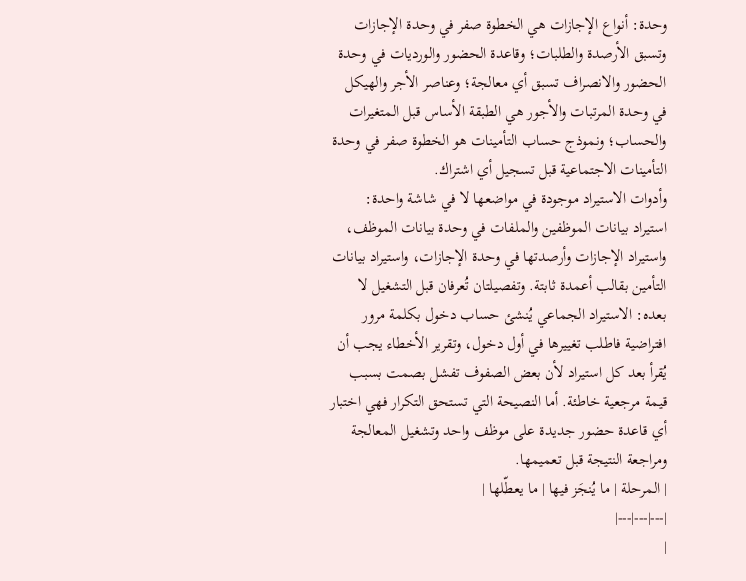وحدة: أنواع الإجازات هي الخطوة صفر في وحدة الإجازات وتسبق الأرصدة والطلبات؛ وقاعدة الحضور والورديات في وحدة الحضور والانصراف تسبق أي معالجة؛ وعناصر الأجر والهيكل في وحدة المرتبات والأجور هي الطبقة الأساس قبل المتغيرات والحساب؛ ونموذج حساب التأمينات هو الخطوة صفر في وحدة التأمينات الاجتماعية قبل تسجيل أي اشتراك.
وأدوات الاستيراد موجودة في مواضعها لا في شاشة واحدة: استيراد بيانات الموظفين والملفات في وحدة بيانات الموظف، واستيراد الإجازات وأرصدتها في وحدة الإجازات، واستيراد بيانات التأمين بقالب أعمدة ثابتة. وتفصيلتان تُعرفان قبل التشغيل لا بعده: الاستيراد الجماعي يُنشئ حساب دخول بكلمة مرور افتراضية فاطلب تغييرها في أول دخول، وتقرير الأخطاء يجب أن يُقرأ بعد كل استيراد لأن بعض الصفوف تفشل بصمت بسبب قيمة مرجعية خاطئة. أما النصيحة التي تستحق التكرار فهي اختبار أي قاعدة حضور جديدة على موظف واحد وتشغيل المعالجة ومراجعة النتيجة قبل تعميمها.
| المرحلة | ما يُنجَز فيها | ما يعطّلها |
|---|---|---|
|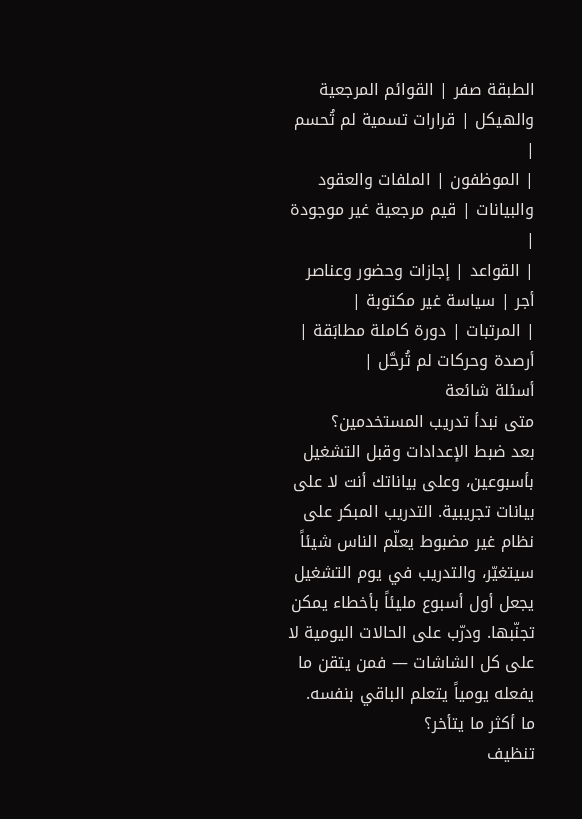الطبقة صفر | القوائم المرجعية والهيكل | قرارات تسمية لم تُحسم |
| الموظفون | الملفات والعقود والبيانات | قيم مرجعية غير موجودة |
| القواعد | إجازات وحضور وعناصر أجر | سياسة غير مكتوبة |
| المرتبات | دورة كاملة مطابَقة | أرصدة وحركات لم تُرحَّل |
أسئلة شائعة
متى نبدأ تدريب المستخدمين؟
بعد ضبط الإعدادات وقبل التشغيل بأسبوعين، وعلى بياناتك أنت لا على بيانات تجريبية. التدريب المبكر على نظام غير مضبوط يعلّم الناس شيئاً سيتغيّر، والتدريب في يوم التشغيل يجعل أول أسبوع مليئاً بأخطاء يمكن تجنّبها. ودرّب على الحالات اليومية لا على كل الشاشات — فمن يتقن ما يفعله يومياً يتعلم الباقي بنفسه.
ما أكثر ما يتأخر؟
تنظيف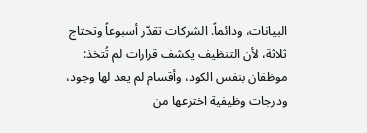البيانات، ودائماً. الشركات تقدّر أسبوعاً وتحتاج ثلاثة، لأن التنظيف يكشف قرارات لم تُتخذ: موظفان بنفس الكود، وأقسام لم يعد لها وجود، ودرجات وظيفية اخترعها من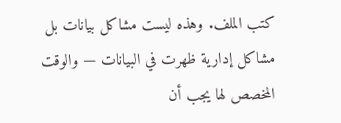كتب الملف. وهذه ليست مشاكل بيانات بل مشاكل إدارية ظهرت في البيانات — والوقت المخصص لها يجب أن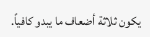يكون ثلاثة أضعاف ما يبدو كافياً.